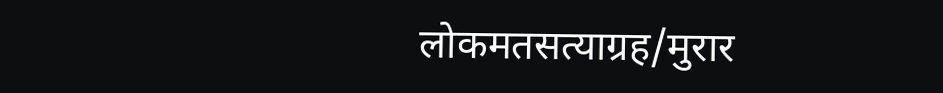लोकमतसत्याग्रह/मुरार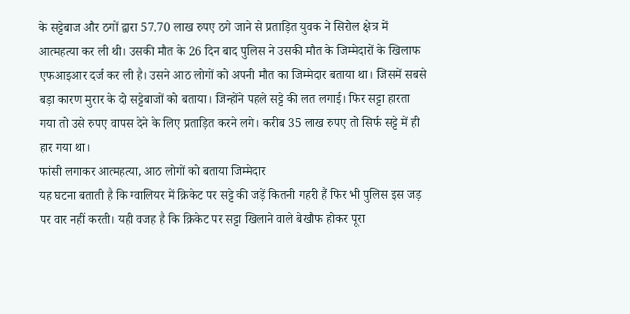के सट्टेबाज और ठगों द्वारा 57.70 लाख रुपए ठगे जाने से प्रताड़ित युवक ने सिरोल क्षेत्र में आत्महत्या कर ली थी। उसकी मौत के 26 दिन बाद पुलिस ने उसकी मौत के जिम्मेदारों के खिलाफ एफआइआर दर्ज कर ली है। उसने आठ लोगों को अपनी मौत का जिम्मेदार बताया था। जिसमें सबसे बड़ा कारण मुरार के दो सट्टेबाजों को बताया। जिन्होंने पहले सट्टे की लत लगाई। फिर सट्टा हारता गया तो उसे रुपए वापस देने के लिए प्रताड़ित करने लगे। करीब 35 लाख रुपए तो सिर्फ सट्टे में ही हार गया था।
फांसी लगाकर आत्महत्या, आठ लोगों को बताया जिम्मेदार
यह घटना बताती है कि ग्वालियर में क्रिकेट पर सट्टे की जड़ें कितनी गहरी हैं फिर भी पुलिस इस जड़ पर वार नहीं करती। यही वजह है कि क्रिकेट पर सट्टा खिलाने वाले बेखौफ होकर पूरा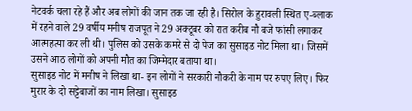नेटवर्क चला रहे हैं और अब लोगों की जान तक जा रही है। सिरोल के हुरावली स्थित ए-ब्लाक में रहने वाले 29 वर्षीय मनीष राजपूत ने 29 अक्टूबर को रात करीब नौ बजे फांसी लगाकर आत्महत्या कर ली थी। पुलिस को उसके कमरे से दो पेज का सुसाइड नोट मिला था। जिसमें उसने आठ लोगों को अपनी मौत का जिम्मेदार बताया था।
सुसाइड नोट में मनीष ने लिखा था- इन लोगों ने सरकारी नौकरी के नाम पर रुपए लिए। फिर मुरार के दो सट्टेबाजों का नाम लिखा। सुसाइड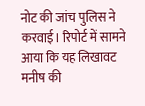नोट की जांच पुलिस ने करवाई। रिपोर्ट में सामने आया कि यह लिखावट मनीष की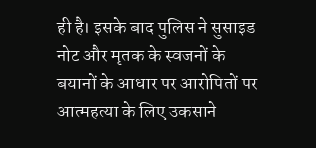ही है। इसके बाद पुलिस ने सुसाइड नोट और मृतक के स्वजनों के बयानों के आधार पर आरोपितों पर आत्महत्या के लिए उकसाने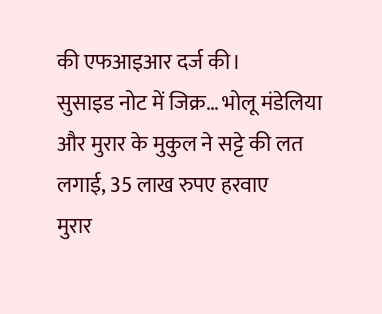की एफआइआर दर्ज की।
सुसाइड नोट में जिक्र… भोलू मंडेलिया और मुरार के मुकुल ने सट्टे की लत लगाई, 35 लाख रुपए हरवाए
मुरार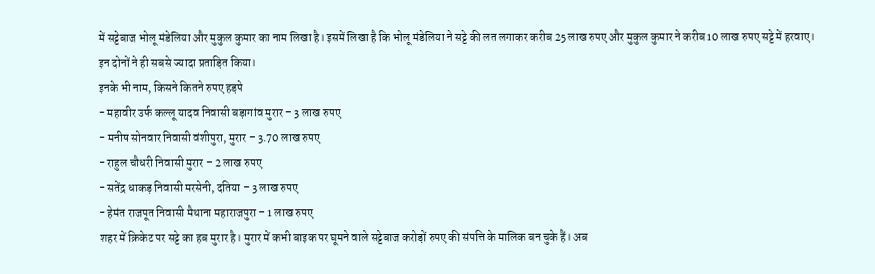में सट्टेबाज भोलू मंडेलिया और मुकुल कुमार का नाम लिखा है। इसमें लिखा है कि भोलू मंडेलिया ने सट्टे की लत लगाकर करीब 25 लाख रुपए और मुकुल कुमार ने करीब 10 लाख रुपए सट्टे में हरवाए। इन दोनों ने ही सबसे ज्यादा प्रताड़ित किया।
इनके भी नाम, किसने कितने रुपए हड़पे
- महावीर उर्फ कल्लू यादव निवासी बड़ागांव मुरार – 3 लाख रुपए
- मनीष सोनवार निवासी वंशीपुरा, मुरार – 3.70 लाख रुपए
- राहुल चौधरी निवासी मुरार – 2 लाख रुपए
- सतेंद्र धाकड़ निवासी मरसेनी, दतिया – 3 लाख रुपए
- हेमंत राजपूत निवासी मैथाना महाराजपुरा – 1 लाख रुपए
शहर में क्रिकेट पर सट्टे का हब मुरार है। मुरार में कभी बाइक पर घूमने वाले सट्टेबाज करोड़ों रुपए की संपत्ति के मालिक बन चुके हैं। अब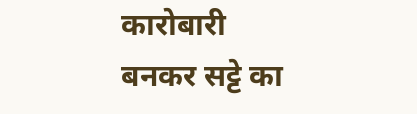कारोबारी बनकर सट्टे का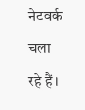नेटवर्क चला रहे हैं।